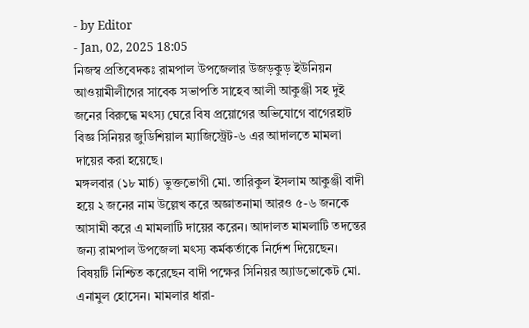- by Editor
- Jan, 02, 2025 18:05
নিজস্ব প্রতিবেদকঃ রামপাল উপজেলার উজড়কুড় ইউনিয়ন আওয়ামীলীগের সাবেক সভাপতি সাহেব আলী আকুঞ্জী সহ দুই জনের বিরুদ্ধে মৎস্য ঘেরে বিষ প্রয়োগের অভিযোগে বাগেরহাট বিজ্ঞ সিনিয়র জুডিশিয়াল ম্যাজিস্ট্রেট-৬ এর আদালতে মামলা দায়ের করা হয়েছে।
মঙ্গলবার (১৮ মার্চ) ভুক্তভোগী মো. তারিকুল ইসলাম আকুঞ্জী বাদী হয়ে ২ জনের নাম উল্লেখ করে অজ্ঞাতনামা আরও ৫-৬ জনকে আসামী করে এ মামলাটি দায়ের করেন। আদালত মামলাটি তদন্তের জন্য রামপাল উপজেলা মৎস্য কর্মকর্তাকে নির্দেশ দিয়েছেন। বিষয়টি নিশ্চিত করেছেন বাদী পক্ষের সিনিয়র অ্যাডভোকেট মো. এনামুল হোসেন। মামলার ধারা-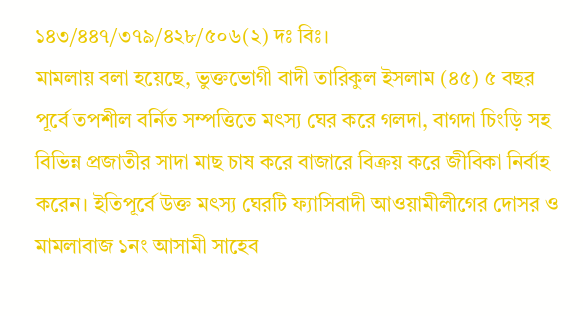১৪৩/৪৪৭/৩৭৯/৪২৮/৫০৬(২) দঃ বিঃ।
মামলায় বলা হয়েছে, ভুক্তভোগী বাদী তারিকুল ইসলাম (৪৫) ৫ বছর পূর্বে তপশীল বর্নিত সম্পত্তিতে মৎস্য ঘের করে গলদা, বাগদা চিংড়ি সহ বিভিন্ন প্রজাতীর সাদা মাছ চাষ করে বাজারে বিক্রয় করে জীবিকা নির্বাহ করেন। ইতিপূর্বে উক্ত মৎস্য ঘেরটি ফ্যাসিবাদী আওয়ামীলীগের দোসর ও মামলাবাজ ১নং আসামী সাহেব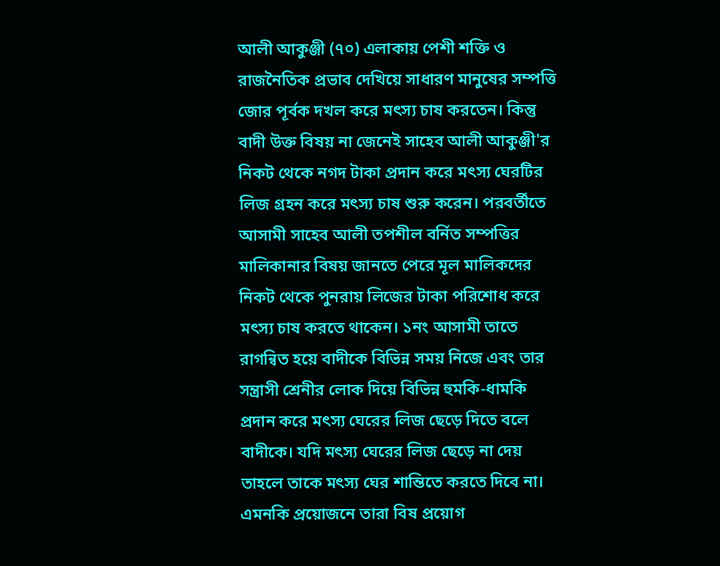আলী আকুঞ্জী (৭০) এলাকায় পেশী শক্তি ও রাজনৈতিক প্রভাব দেখিয়ে সাধারণ মানুষের সম্পত্তি জোর পূর্বক দখল করে মৎস্য চাষ করতেন। কিন্তু বাদী উক্ত বিষয় না জেনেই সাহেব আলী আকুঞ্জী'র নিকট থেকে নগদ টাকা প্রদান করে মৎস্য ঘেরটির লিজ গ্রহন করে মৎস্য চাষ শুরু করেন। পরবর্তীতে আসামী সাহেব আলী তপশীল বর্নিত সম্পত্তির মালিকানার বিষয় জানতে পেরে মূল মালিকদের নিকট থেকে পুনরায় লিজের টাকা পরিশোধ করে মৎস্য চাষ করতে থাকেন। ১নং আসামী তাতে রাগন্বিত হয়ে বাদীকে বিভিন্ন সময় নিজে এবং তার সন্ত্রাসী শ্রেনীর লোক দিয়ে বিভিন্ন হুমকি-ধামকি প্রদান করে মৎস্য ঘেরের লিজ ছেড়ে দিতে বলে বাদীকে। যদি মৎস্য ঘেরের লিজ ছেড়ে না দেয় তাহলে তাকে মৎস্য ঘের শান্তিতে করতে দিবে না। এমনকি প্রয়োজনে তারা বিষ প্রয়োগ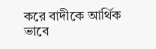করে বাদীকে আর্থিক ভাবে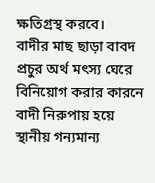ক্ষতিগ্রস্থ করবে।
বাদীর মাছ ছাড়া বাবদ প্রচুর অর্থ মৎস্য ঘেরে বিনিয়োগ করার কারনে বাদী নিরুপায় হয়ে স্থানীয় গন্যমান্য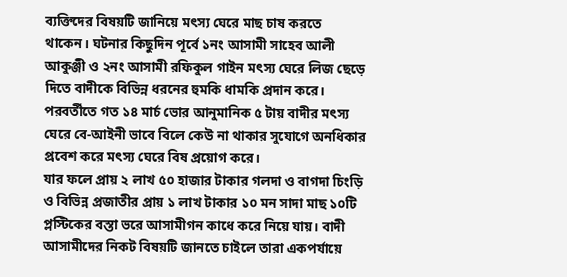ব্যক্তিদের বিষয়টি জানিয়ে মৎস্য ঘেরে মাছ চাষ করতে থাকেন। ঘটনার কিছুদিন পূর্বে ১নং আসামী সাহেব আলী আকুঞ্জী ও ২নং আসামী রফিকুল গাইন মৎস্য ঘেরে লিজ ছেড়ে দিতে বাদীকে বিভিন্ন ধরনের হুমকি ধামকি প্রদান করে। পরবর্তীতে গত ১৪ মার্চ ভোর আনুমানিক ৫ টায় বাদীর মৎস্য ঘেরে বে-আইনী ভাবে বিলে কেউ না থাকার সুযোগে অনধিকার প্রবেশ করে মৎস্য ঘেরে বিষ প্রয়োগ করে।
যার ফলে প্রায় ২ লাখ ৫০ হাজার টাকার গলদা ও বাগদা চিংড়ি ও বিভিন্ন প্রজাতীর প্রায় ১ লাখ টাকার ১০ মন সাদা মাছ ১০টি প্লস্টিকের বস্তা ভরে আসামীগন কাধে করে নিয়ে যায়। বাদী আসামীদের নিকট বিষয়টি জানতে চাইলে তারা একপর্যায়ে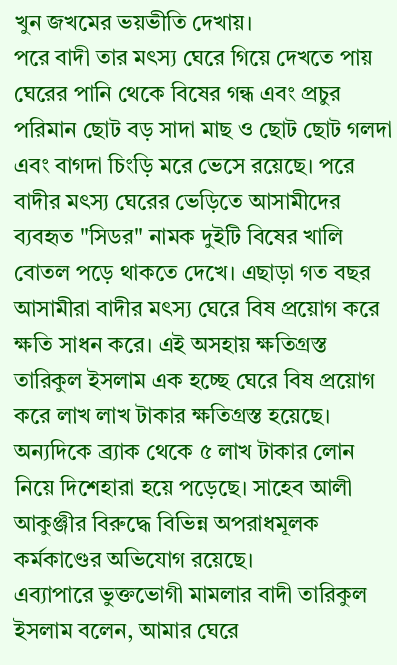খুন জখমের ভয়ভীতি দেখায়।
পরে বাদী তার মৎস্য ঘেরে গিয়ে দেখতে পায় ঘেরের পানি থেকে বিষের গন্ধ এবং প্রচুর পরিমান ছোট বড় সাদা মাছ ও ছোট ছোট গলদা এবং বাগদা চিংড়ি মরে ভেসে রয়েছে। পরে বাদীর মৎস্য ঘেরের ভেড়িতে আসামীদের ব্যবহৃত "সিডর" নামক দুইটি বিষের খালি বোতল পড়ে থাকতে দেখে। এছাড়া গত বছর আসামীরা বাদীর মৎস্য ঘেরে বিষ প্রয়োগ করে ক্ষতি সাধন করে। এই অসহায় ক্ষতিগ্রস্ত তারিকুল ইসলাম এক হচ্ছে ঘেরে বিষ প্রয়োগ করে লাখ লাখ টাকার ক্ষতিগ্রস্ত হয়েছে। অন্যদিকে ব্র্যাক থেকে ৫ লাখ টাকার লোন নিয়ে দিশেহারা হয়ে পড়েছে। সাহেব আলী আকুঞ্জীর বিরুদ্ধে বিভিন্ন অপরাধমূলক কর্মকাণ্ডের অভিযোগ রয়েছে।
এব্যাপারে ভুক্তভোগী মামলার বাদী তারিকুল ইসলাম বলেন, আমার ঘেরে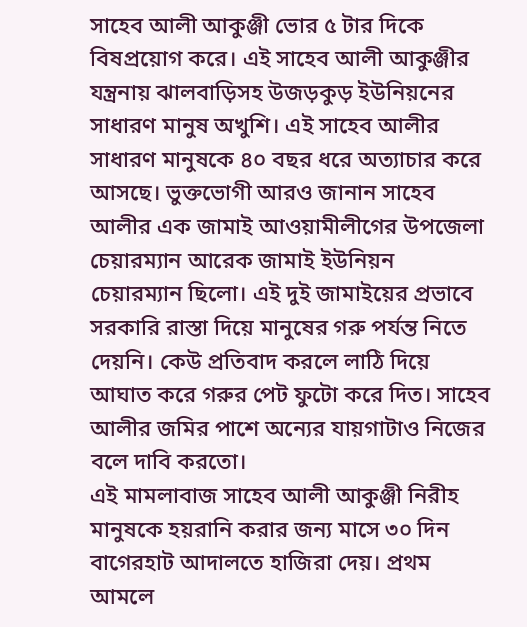সাহেব আলী আকুঞ্জী ভোর ৫ টার দিকে বিষপ্রয়োগ করে। এই সাহেব আলী আকুঞ্জীর যন্ত্রনায় ঝালবাড়িসহ উজড়কুড় ইউনিয়নের সাধারণ মানুষ অখুশি। এই সাহেব আলীর সাধারণ মানুষকে ৪০ বছর ধরে অত্যাচার করে আসছে। ভুক্তভোগী আরও জানান সাহেব আলীর এক জামাই আওয়ামীলীগের উপজেলা চেয়ারম্যান আরেক জামাই ইউনিয়ন চেয়ারম্যান ছিলো। এই দুই জামাইয়ের প্রভাবে সরকারি রাস্তা দিয়ে মানুষের গরু পর্যন্ত নিতে দেয়নি। কেউ প্রতিবাদ করলে লাঠি দিয়ে আঘাত করে গরুর পেট ফুটো করে দিত। সাহেব আলীর জমির পাশে অন্যের যায়গাটাও নিজের বলে দাবি করতো।
এই মামলাবাজ সাহেব আলী আকুঞ্জী নিরীহ মানুষকে হয়রানি করার জন্য মাসে ৩০ দিন বাগেরহাট আদালতে হাজিরা দেয়। প্রথম আমলে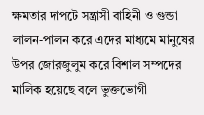ক্ষমতার দাপটে সন্ত্রাসী বাহিনী ও গুন্ডা লালন-পালন করে এদের মাধ্যমে মানুষের উপর জোরজুলুম করে বিশাল সম্পদের মালিক হয়েছে বলে ভুক্তভোগী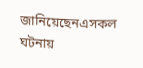জানিয়েছেনএসকল ঘটনায়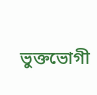ভুক্তভোগী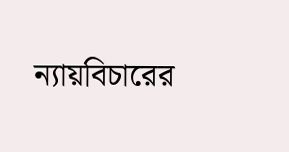ন্যায়বিচারের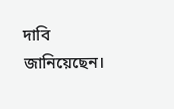দাবি জানিয়েছেন।